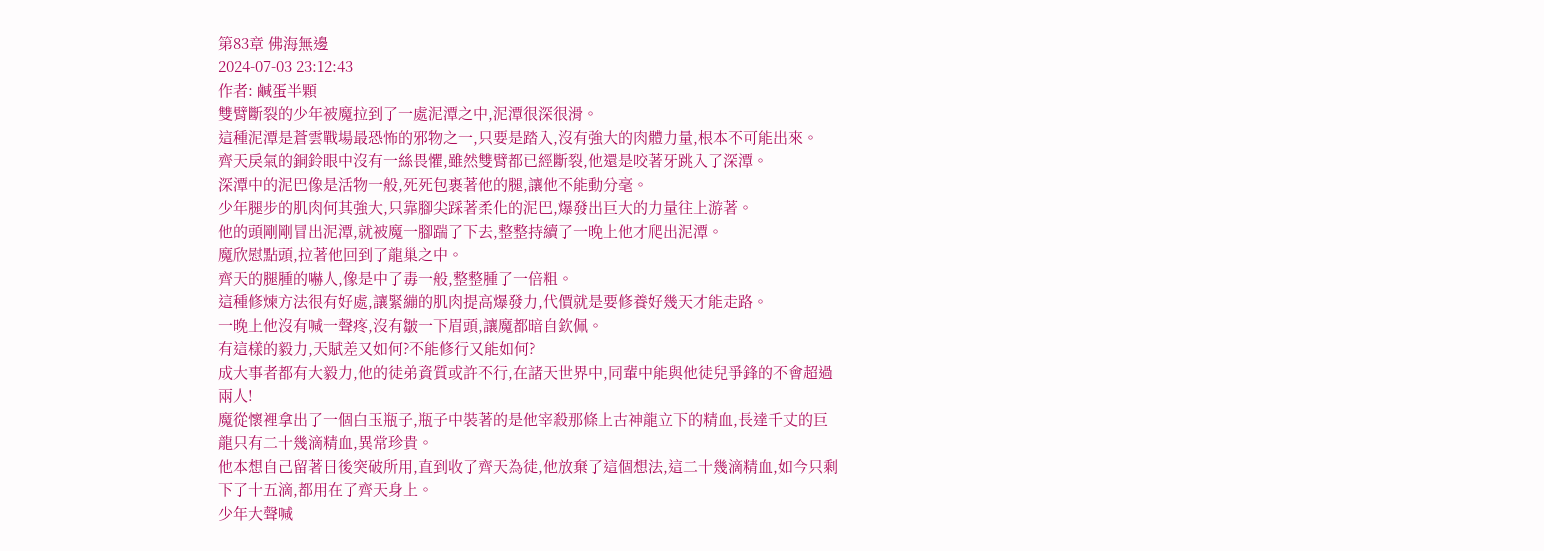第83章 佛海無邊
2024-07-03 23:12:43
作者: 鹹蛋半顆
雙臂斷裂的少年被魔拉到了一處泥潭之中,泥潭很深很滑。
這種泥潭是蒼雲戰場最恐怖的邪物之一,只要是踏入,沒有強大的肉體力量,根本不可能出來。
齊天戾氣的銅鈴眼中沒有一絲畏懼,雖然雙臂都已經斷裂,他還是咬著牙跳入了深潭。
深潭中的泥巴像是活物一般,死死包裹著他的腿,讓他不能動分毫。
少年腿步的肌肉何其強大,只靠腳尖踩著柔化的泥巴,爆發出巨大的力量往上游著。
他的頭剛剛冒出泥潭,就被魔一腳踹了下去,整整持續了一晚上他才爬出泥潭。
魔欣慰點頭,拉著他回到了龍巢之中。
齊天的腿腫的嚇人,像是中了毒一般,整整腫了一倍粗。
這種修煉方法很有好處,讓緊繃的肌肉提高爆發力,代價就是要修養好幾天才能走路。
一晚上他沒有喊一聲疼,沒有皺一下眉頭,讓魔都暗自欽佩。
有這樣的毅力,天賦差又如何?不能修行又能如何?
成大事者都有大毅力,他的徒弟資質或許不行,在諸天世界中,同輩中能與他徒兒爭鋒的不會超過兩人!
魔從懷裡拿出了一個白玉瓶子,瓶子中裝著的是他宰殺那條上古神龍立下的精血,長達千丈的巨龍只有二十幾滴精血,異常珍貴。
他本想自己留著日後突破所用,直到收了齊天為徒,他放棄了這個想法,這二十幾滴精血,如今只剩下了十五滴,都用在了齊天身上。
少年大聲喊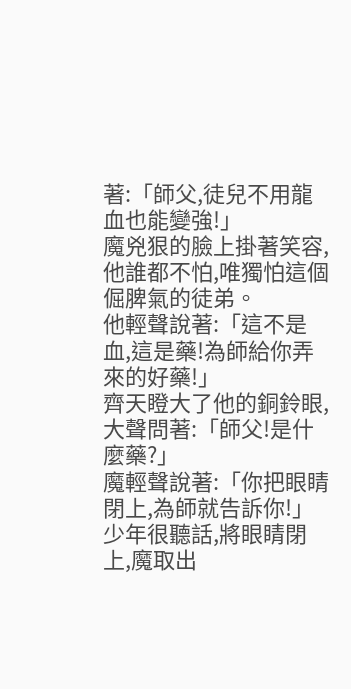著:「師父,徒兒不用龍血也能變強!」
魔兇狠的臉上掛著笑容,他誰都不怕,唯獨怕這個倔脾氣的徒弟。
他輕聲說著:「這不是血,這是藥!為師給你弄來的好藥!」
齊天瞪大了他的銅鈴眼,大聲問著:「師父!是什麼藥?」
魔輕聲說著:「你把眼睛閉上,為師就告訴你!」
少年很聽話,將眼睛閉上,魔取出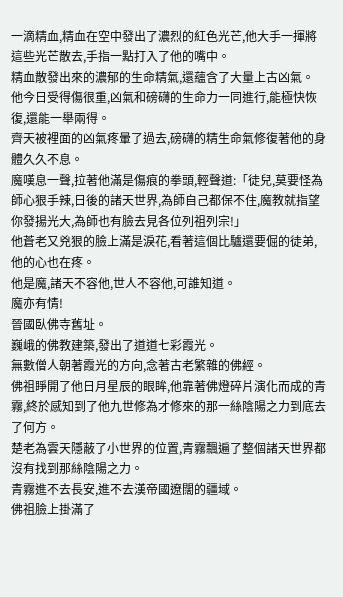一滴精血,精血在空中發出了濃烈的紅色光芒,他大手一揮將這些光芒散去,手指一點打入了他的嘴中。
精血散發出來的濃郁的生命精氣,還蘊含了大量上古凶氣。
他今日受得傷很重,凶氣和磅礴的生命力一同進行,能極快恢復,還能一舉兩得。
齊天被裡面的凶氣疼暈了過去,磅礴的精生命氣修復著他的身體久久不息。
魔嘆息一聲,拉著他滿是傷痕的拳頭,輕聲道:「徒兒,莫要怪為師心狠手辣,日後的諸天世界,為師自己都保不住,魔教就指望你發揚光大,為師也有臉去見各位列祖列宗!」
他蒼老又兇狠的臉上滿是淚花,看著這個比驢還要倔的徒弟,他的心也在疼。
他是魔,諸天不容他,世人不容他,可誰知道。
魔亦有情!
晉國臥佛寺舊址。
巍峨的佛教建築,發出了道道七彩霞光。
無數僧人朝著霞光的方向,念著古老繁雜的佛經。
佛祖睜開了他日月星辰的眼眸,他靠著佛燈碎片演化而成的青霧,終於感知到了他九世修為才修來的那一絲陰陽之力到底去了何方。
楚老為雲天隱蔽了小世界的位置,青霧飄遍了整個諸天世界都沒有找到那絲陰陽之力。
青霧進不去長安,進不去漢帝國遼闊的疆域。
佛祖臉上掛滿了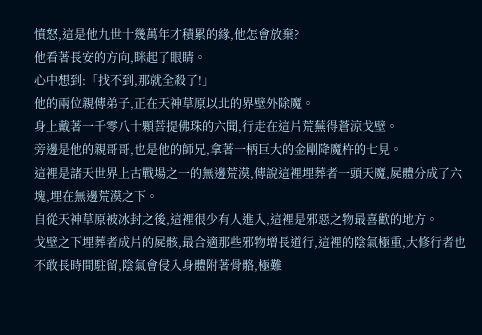憤怒,這是他九世十幾萬年才積累的緣,他怎會放棄?
他看著長安的方向,眯起了眼睛。
心中想到:「找不到,那就全殺了!」
他的兩位親傳弟子,正在天神草原以北的界壁外除魔。
身上戴著一千零八十顆菩提佛珠的六聞,行走在這片荒蕪得蒼涼戈壁。
旁邊是他的親哥哥,也是他的師兄,拿著一柄巨大的金剛降魔杵的七見。
這裡是諸天世界上古戰場之一的無邊荒漠,傳說這裡埋葬者一頭天魔,屍體分成了六塊,埋在無邊荒漠之下。
自從天神草原被冰封之後,這裡很少有人進入,這裡是邪惡之物最喜歡的地方。
戈壁之下埋葬者成片的屍骸,最合適那些邪物增長道行,這裡的陰氣極重,大修行者也不敢長時間駐留,陰氣會侵入身體附著骨骼,極難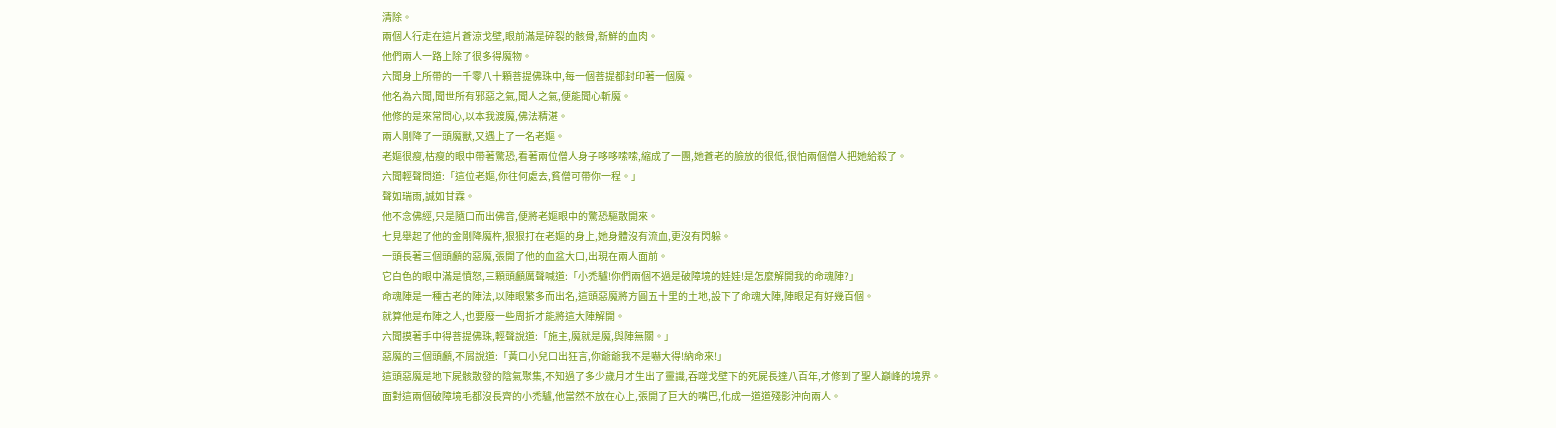清除。
兩個人行走在這片蒼涼戈壁,眼前滿是碎裂的骸骨,新鮮的血肉。
他們兩人一路上除了很多得魔物。
六聞身上所帶的一千零八十顆菩提佛珠中,每一個菩提都封印著一個魔。
他名為六聞,聞世所有邪惡之氣,聞人之氣,便能聞心斬魔。
他修的是來常問心,以本我渡魔,佛法精湛。
兩人剛降了一頭魔獸,又遇上了一名老嫗。
老嫗很瘦,枯瘦的眼中帶著驚恐,看著兩位僧人身子哆哆嗦嗦,縮成了一團,她蒼老的臉放的很低,很怕兩個僧人把她給殺了。
六聞輕聲問道:「這位老嫗,你往何處去,貧僧可帶你一程。」
聲如瑞雨,誠如甘霖。
他不念佛經,只是隨口而出佛音,便將老嫗眼中的驚恐驅散開來。
七見舉起了他的金剛降魔杵,狠狠打在老嫗的身上,她身體沒有流血,更沒有閃躲。
一頭長著三個頭顱的惡魔,張開了他的血盆大口,出現在兩人面前。
它白色的眼中滿是憤怒,三顆頭顱厲聲喊道:「小禿驢!你們兩個不過是破障境的娃娃!是怎麼解開我的命魂陣?」
命魂陣是一種古老的陣法,以陣眼繁多而出名,這頭惡魔將方圓五十里的土地,設下了命魂大陣,陣眼足有好幾百個。
就算他是布陣之人,也要廢一些周折才能將這大陣解開。
六聞摸著手中得菩提佛珠,輕聲說道:「施主,魔就是魔,與陣無關。」
惡魔的三個頭顱,不屑說道:「黃口小兒口出狂言,你爺爺我不是嚇大得!納命來!」
這頭惡魔是地下屍骸散發的陰氣聚集,不知過了多少歲月才生出了靈識,吞噬戈壁下的死屍長達八百年,才修到了聖人巔峰的境界。
面對這兩個破障境毛都沒長齊的小禿驢,他當然不放在心上,張開了巨大的嘴巴,化成一道道殘影沖向兩人。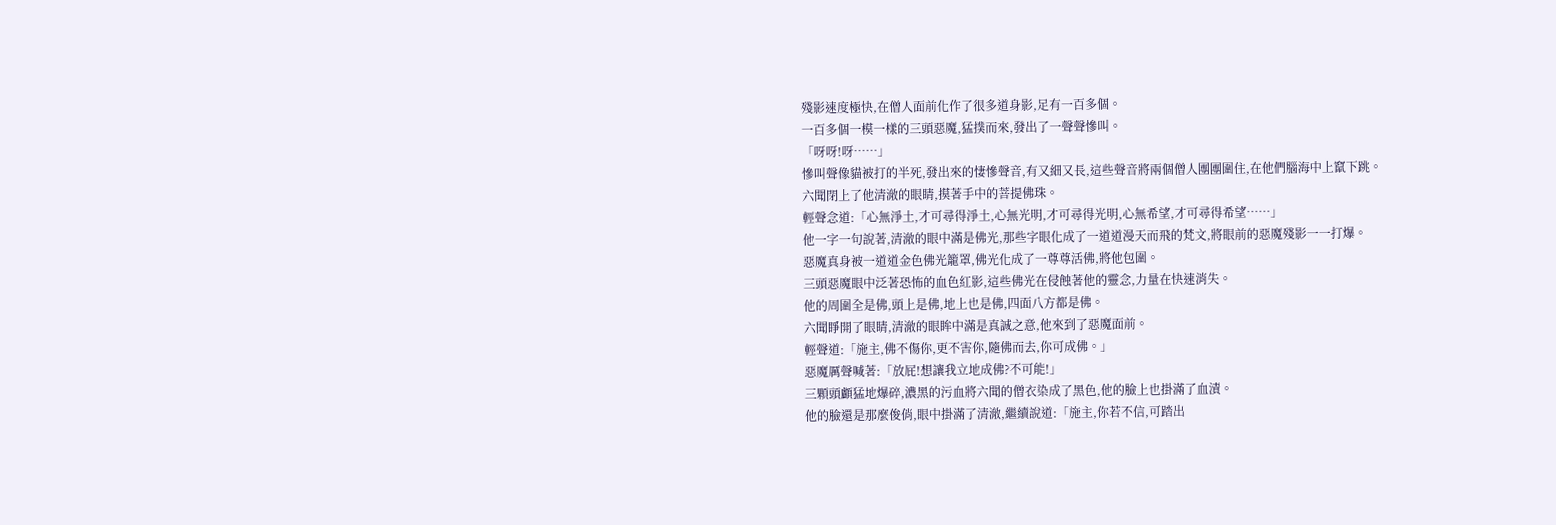殘影速度極快,在僧人面前化作了很多道身影,足有一百多個。
一百多個一模一樣的三頭惡魔,猛撲而來,發出了一聲聲慘叫。
「呀呀!呀……」
慘叫聲像貓被打的半死,發出來的悽慘聲音,有又細又長,這些聲音將兩個僧人團團圍住,在他們腦海中上竄下跳。
六聞閉上了他清澈的眼睛,摸著手中的菩提佛珠。
輕聲念道:「心無淨土,才可尋得淨土,心無光明,才可尋得光明,心無希望,才可尋得希望……」
他一字一句說著,清澈的眼中滿是佛光,那些字眼化成了一道道漫天而飛的梵文,將眼前的惡魔殘影一一打爆。
惡魔真身被一道道金色佛光籠罩,佛光化成了一尊尊活佛,將他包圍。
三頭惡魔眼中泛著恐怖的血色紅影,這些佛光在侵蝕著他的靈念,力量在快速消失。
他的周圍全是佛,頭上是佛,地上也是佛,四面八方都是佛。
六聞睜開了眼睛,清澈的眼眸中滿是真誠之意,他來到了惡魔面前。
輕聲道:「施主,佛不傷你,更不害你,隨佛而去,你可成佛。」
惡魔厲聲喊著:「放屁!想讓我立地成佛?不可能!」
三顆頭顱猛地爆碎,濃黑的污血將六聞的僧衣染成了黑色,他的臉上也掛滿了血漬。
他的臉還是那麼俊俏,眼中掛滿了清澈,繼續說道:「施主,你若不信,可踏出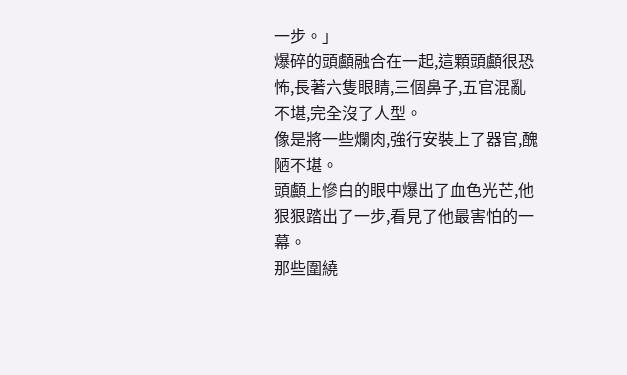一步。」
爆碎的頭顱融合在一起,這顆頭顱很恐怖,長著六隻眼睛,三個鼻子,五官混亂不堪,完全沒了人型。
像是將一些爛肉,強行安裝上了器官,醜陋不堪。
頭顱上慘白的眼中爆出了血色光芒,他狠狠踏出了一步,看見了他最害怕的一幕。
那些圍繞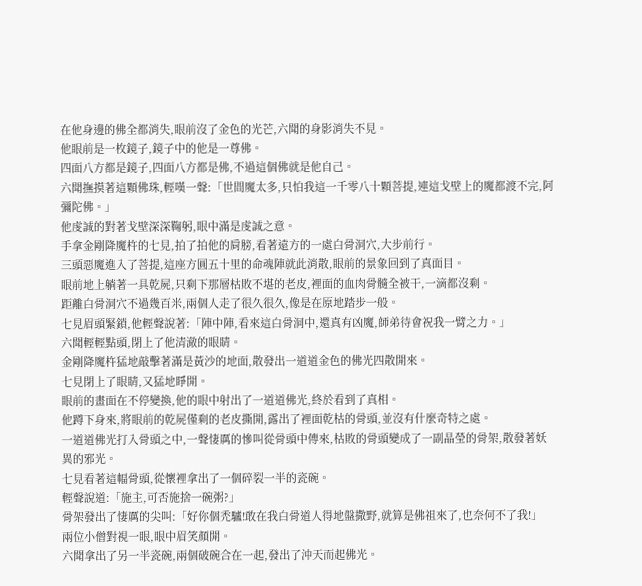在他身邊的佛全都消失,眼前沒了金色的光芒,六聞的身影消失不見。
他眼前是一枚鏡子,鏡子中的他是一尊佛。
四面八方都是鏡子,四面八方都是佛,不過這個佛就是他自己。
六聞撫摸著這顆佛珠,輕嘆一聲:「世間魔太多,只怕我這一千零八十顆菩提,連這戈壁上的魔都渡不完,阿彌陀佛。」
他虔誠的對著戈壁深深鞠躬,眼中滿是虔誠之意。
手拿金剛降魔杵的七見,拍了拍他的肩膀,看著遠方的一處白骨洞穴,大步前行。
三頭惡魔進入了菩提,這座方圓五十里的命魂陣就此消散,眼前的景象回到了真面目。
眼前地上躺著一具乾屍,只剩下那層枯敗不堪的老皮,裡面的血肉骨髓全被干,一滴都沒剩。
距離白骨洞穴不過幾百米,兩個人走了很久很久,像是在原地踏步一般。
七見眉頭緊鎖,他輕聲說著:「陣中陣,看來這白骨洞中,還真有凶魔,師弟待會祝我一臂之力。」
六聞輕輕點頭,閉上了他清澈的眼睛。
金剛降魔杵猛地敲擊著滿是黃沙的地面,散發出一道道金色的佛光四散開來。
七見閉上了眼睛,又猛地睜開。
眼前的畫面在不停變換,他的眼中射出了一道道佛光,終於看到了真相。
他蹲下身來,將眼前的乾屍僅剩的老皮撕開,露出了裡面乾枯的骨頭,並沒有什麼奇特之處。
一道道佛光打入骨頭之中,一聲悽厲的慘叫從骨頭中傳來,枯敗的骨頭變成了一副晶瑩的骨架,散發著妖異的邪光。
七見看著這幅骨頭,從懷裡拿出了一個碎裂一半的瓷碗。
輕聲說道:「施主,可否施捨一碗粥?」
骨架發出了悽厲的尖叫:「好你個禿驢!敢在我白骨道人得地盤撒野,就算是佛祖來了,也奈何不了我!」
兩位小僧對視一眼,眼中眉笑顏開。
六聞拿出了另一半瓷碗,兩個破碗合在一起,發出了沖天而起佛光。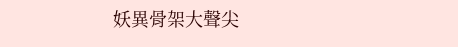妖異骨架大聲尖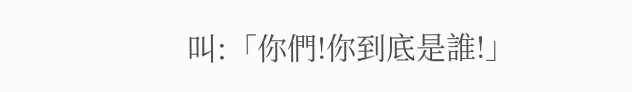叫:「你們!你到底是誰!」